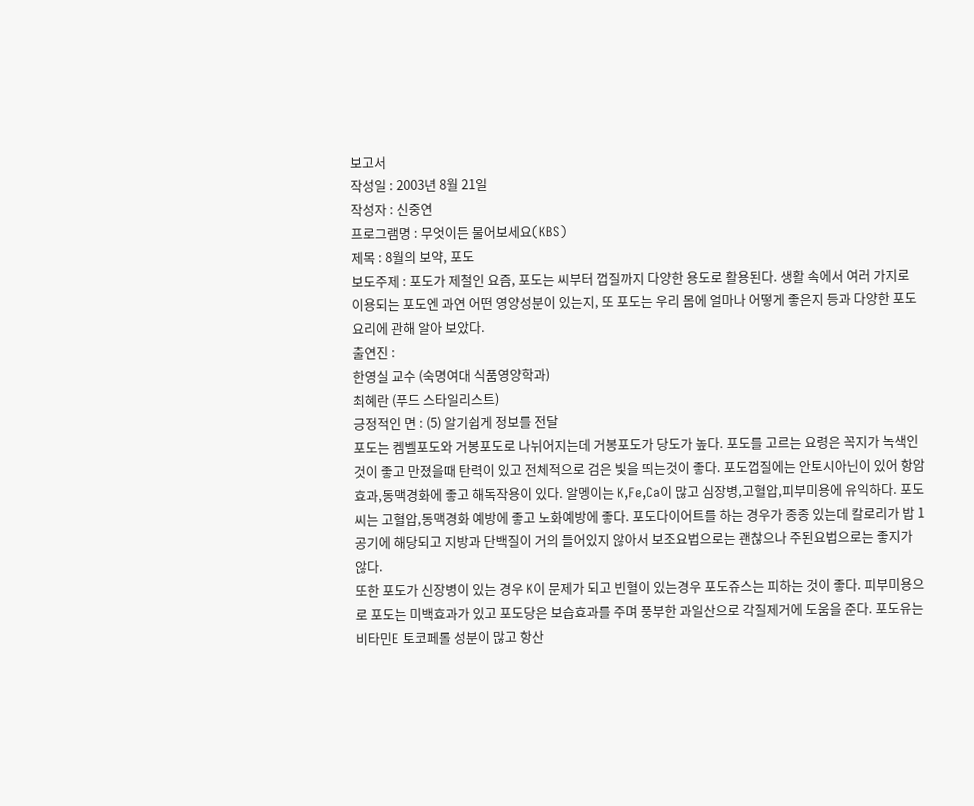보고서
작성일 : 2003년 8월 21일
작성자 : 신중연
프로그램명 : 무엇이든 물어보세요(KBS)
제목 : 8월의 보약, 포도
보도주제 : 포도가 제철인 요즘, 포도는 씨부터 껍질까지 다양한 용도로 활용된다. 생활 속에서 여러 가지로 이용되는 포도엔 과연 어떤 영양성분이 있는지, 또 포도는 우리 몸에 얼마나 어떻게 좋은지 등과 다양한 포도요리에 관해 알아 보았다.
출연진 :
한영실 교수 (숙명여대 식품영양학과)
최혜란 (푸드 스타일리스트)
긍정적인 면 : (5) 알기쉽게 정보를 전달
포도는 켐벨포도와 거봉포도로 나뉘어지는데 거봉포도가 당도가 높다. 포도를 고르는 요령은 꼭지가 녹색인것이 좋고 만졌을때 탄력이 있고 전체적으로 검은 빛을 띄는것이 좋다. 포도껍질에는 안토시아닌이 있어 항암효과,동맥경화에 좋고 해독작용이 있다. 알멩이는 K,Fe,Ca이 많고 심장병,고혈압,피부미용에 유익하다. 포도씨는 고혈압,동맥경화 예방에 좋고 노화예방에 좋다. 포도다이어트를 하는 경우가 종종 있는데 칼로리가 밥 1공기에 해당되고 지방과 단백질이 거의 들어있지 않아서 보조요법으로는 괜찮으나 주된요법으로는 좋지가 않다.
또한 포도가 신장병이 있는 경우 K이 문제가 되고 빈혈이 있는경우 포도쥬스는 피하는 것이 좋다. 피부미용으로 포도는 미백효과가 있고 포도당은 보습효과를 주며 풍부한 과일산으로 각질제거에 도움을 준다. 포도유는 비타민E 토코페롤 성분이 많고 항산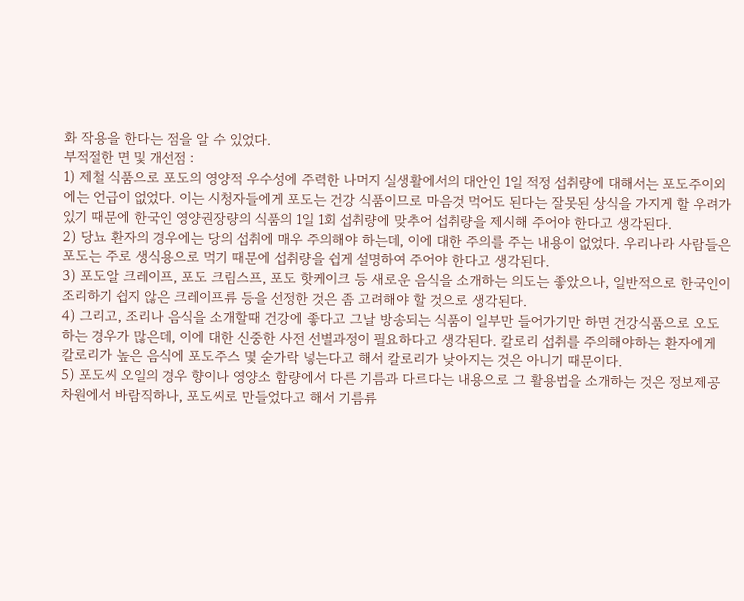화 작용을 한다는 점을 알 수 있었다.
부적절한 면 및 개선점 :
1) 제철 식품으로 포도의 영양적 우수성에 주력한 나머지 실생활에서의 대안인 1일 적정 섭취량에 대해서는 포도주이외에는 언급이 없었다. 이는 시청자들에게 포도는 건강 식품이므로 마음것 먹어도 된다는 잘못된 상식을 가지게 할 우려가 있기 때문에 한국인 영양권장량의 식품의 1일 1회 섭취량에 맞추어 섭취량을 제시해 주어야 한다고 생각된다.
2) 당뇨 환자의 경우에는 당의 섭취에 매우 주의해야 하는데, 이에 대한 주의를 주는 내용이 없었다. 우리나라 사람들은 포도는 주로 생식용으로 먹기 때문에 섭취량을 쉽게 설명하여 주어야 한다고 생각된다.
3) 포도알 크레이프, 포도 크림스프, 포도 핫케이크 등 새로운 음식을 소개하는 의도는 좋았으나, 일반적으로 한국인이 조리하기 쉽지 않은 크레이프류 등을 선정한 것은 좀 고려해야 할 것으로 생각된다.
4) 그리고, 조리나 음식을 소개할때 건강에 좋다고 그날 방송되는 식품이 일부만 들어가기만 하면 건강식품으로 오도하는 경우가 많은데, 이에 대한 신중한 사전 선별과정이 필요하다고 생각된다. 칼로리 섭취를 주의해야하는 환자에게 칼로리가 높은 음식에 포도주스 몇 숟가락 넣는다고 해서 칼로리가 낮아지는 것은 아니기 때문이다.
5) 포도씨 오일의 경우 향이나 영양소 함량에서 다른 기름과 다르다는 내용으로 그 활용법을 소개하는 것은 정보제공 차원에서 바람직하나, 포도씨로 만들었다고 해서 기름류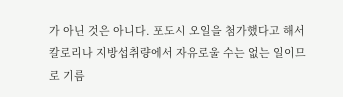가 아닌 것은 아니다. 포도시 오일을 첨가했다고 해서 칼로리나 지방섭취량에서 자유로울 수는 없는 일이므로 기름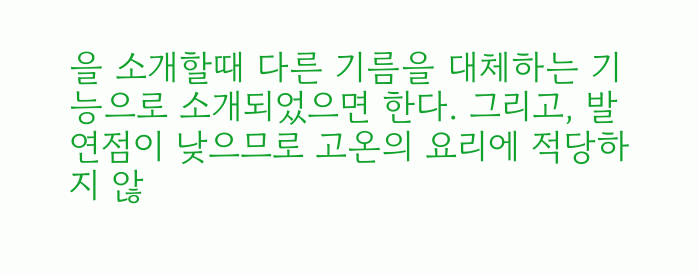을 소개할때 다른 기름을 대체하는 기능으로 소개되었으면 한다. 그리고, 발연점이 낮으므로 고온의 요리에 적당하지 않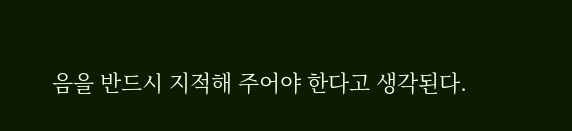음을 반드시 지적해 주어야 한다고 생각된다.